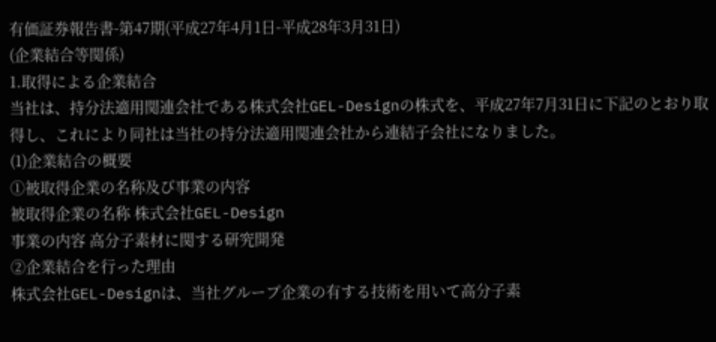有価証券報告書-第47期(平成27年4月1日-平成28年3月31日)
(企業結合等関係)
1.取得による企業結合
当社は、持分法適用関連会社である株式会社GEL-Designの株式を、平成27年7月31日に下記のとおり取得し、これにより同社は当社の持分法適用関連会社から連結子会社になりました。
(1)企業結合の概要
①被取得企業の名称及び事業の内容
被取得企業の名称 株式会社GEL-Design
事業の内容 高分子素材に関する研究開発
②企業結合を行った理由
株式会社GEL-Designは、当社グループ企業の有する技術を用いて高分子素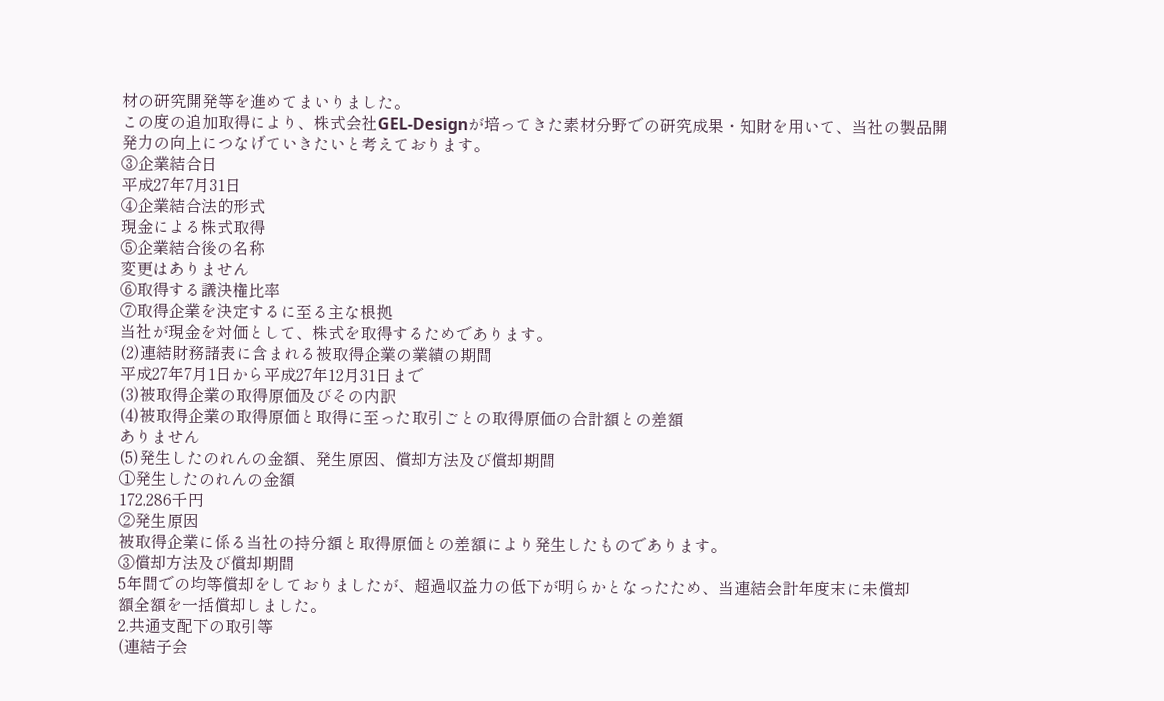材の研究開発等を進めてまいりました。
この度の追加取得により、株式会社GEL-Designが培ってきた素材分野での研究成果・知財を用いて、当社の製品開発力の向上につなげていきたいと考えております。
③企業結合日
平成27年7月31日
④企業結合法的形式
現金による株式取得
⑤企業結合後の名称
変更はありません
⑥取得する議決権比率
⑦取得企業を決定するに至る主な根拠
当社が現金を対価として、株式を取得するためであります。
(2)連結財務諸表に含まれる被取得企業の業績の期間
平成27年7月1日から平成27年12月31日まで
(3)被取得企業の取得原価及びその内訳
(4)被取得企業の取得原価と取得に至った取引ごとの取得原価の合計額との差額
ありません
(5)発生したのれんの金額、発生原因、償却方法及び償却期間
①発生したのれんの金額
172,286千円
②発生原因
被取得企業に係る当社の持分額と取得原価との差額により発生したものであります。
③償却方法及び償却期間
5年間での均等償却をしておりましたが、超過収益力の低下が明らかとなったため、当連結会計年度末に未償却
額全額を一括償却しました。
2.共通支配下の取引等
(連結子会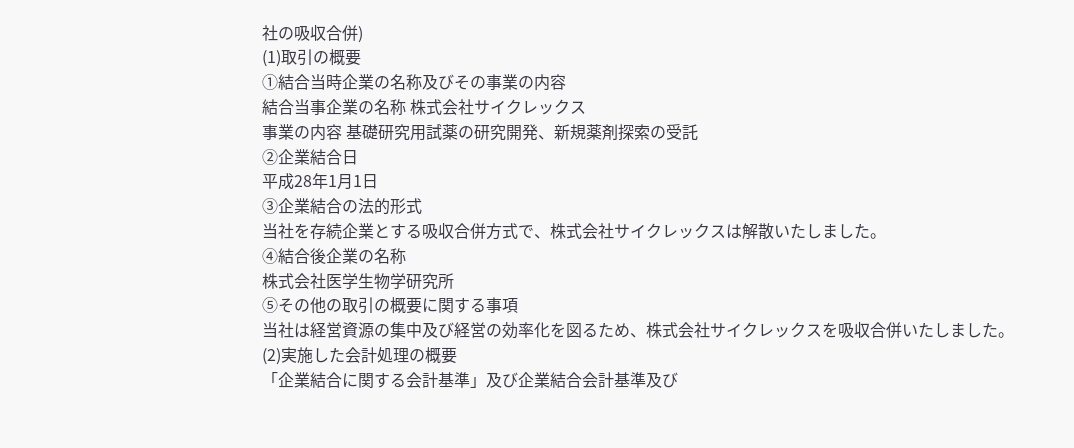社の吸収合併)
(1)取引の概要
①結合当時企業の名称及びその事業の内容
結合当事企業の名称 株式会社サイクレックス
事業の内容 基礎研究用試薬の研究開発、新規薬剤探索の受託
②企業結合日
平成28年1月1日
③企業結合の法的形式
当社を存続企業とする吸収合併方式で、株式会社サイクレックスは解散いたしました。
④結合後企業の名称
株式会社医学生物学研究所
⑤その他の取引の概要に関する事項
当社は経営資源の集中及び経営の効率化を図るため、株式会社サイクレックスを吸収合併いたしました。
(2)実施した会計処理の概要
「企業結合に関する会計基準」及び企業結合会計基準及び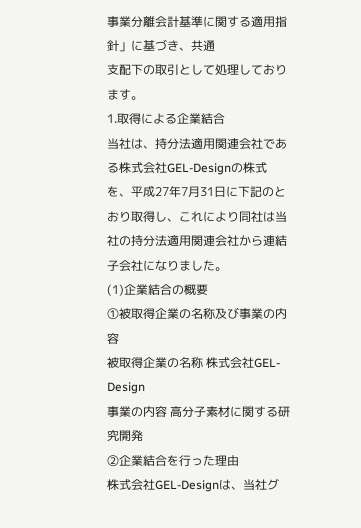事業分離会計基準に関する適用指針」に基づき、共通
支配下の取引として処理しております。
1.取得による企業結合
当社は、持分法適用関連会社である株式会社GEL-Designの株式を、平成27年7月31日に下記のとおり取得し、これにより同社は当社の持分法適用関連会社から連結子会社になりました。
(1)企業結合の概要
①被取得企業の名称及び事業の内容
被取得企業の名称 株式会社GEL-Design
事業の内容 高分子素材に関する研究開発
②企業結合を行った理由
株式会社GEL-Designは、当社グ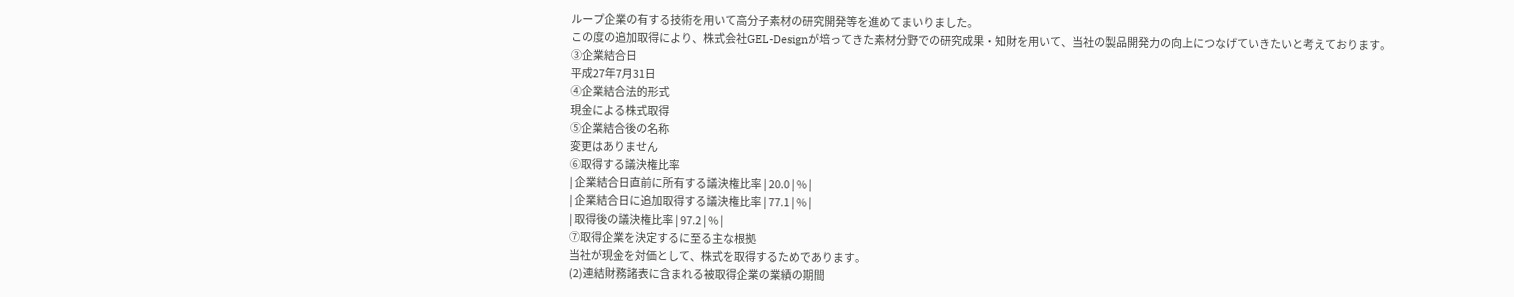ループ企業の有する技術を用いて高分子素材の研究開発等を進めてまいりました。
この度の追加取得により、株式会社GEL-Designが培ってきた素材分野での研究成果・知財を用いて、当社の製品開発力の向上につなげていきたいと考えております。
③企業結合日
平成27年7月31日
④企業結合法的形式
現金による株式取得
⑤企業結合後の名称
変更はありません
⑥取得する議決権比率
| 企業結合日直前に所有する議決権比率 | 20.0 | % |
| 企業結合日に追加取得する議決権比率 | 77.1 | % |
| 取得後の議決権比率 | 97.2 | % |
⑦取得企業を決定するに至る主な根拠
当社が現金を対価として、株式を取得するためであります。
(2)連結財務諸表に含まれる被取得企業の業績の期間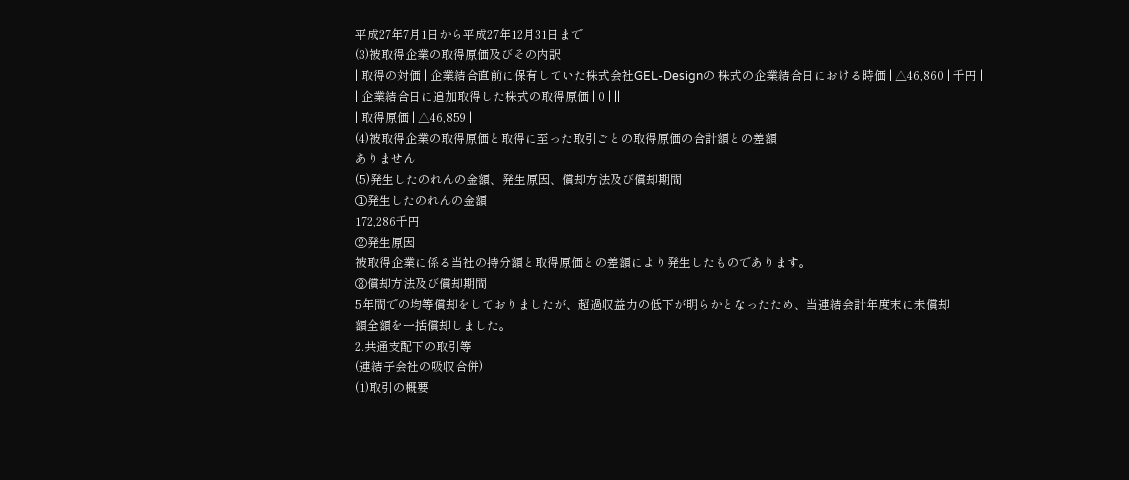平成27年7月1日から平成27年12月31日まで
(3)被取得企業の取得原価及びその内訳
| 取得の対価 | 企業結合直前に保有していた株式会社GEL-Designの 株式の企業結合日における時価 | △46,860 | 千円 |
| 企業結合日に追加取得した株式の取得原価 | 0 | ||
| 取得原価 | △46,859 |
(4)被取得企業の取得原価と取得に至った取引ごとの取得原価の合計額との差額
ありません
(5)発生したのれんの金額、発生原因、償却方法及び償却期間
①発生したのれんの金額
172,286千円
②発生原因
被取得企業に係る当社の持分額と取得原価との差額により発生したものであります。
③償却方法及び償却期間
5年間での均等償却をしておりましたが、超過収益力の低下が明らかとなったため、当連結会計年度末に未償却
額全額を一括償却しました。
2.共通支配下の取引等
(連結子会社の吸収合併)
(1)取引の概要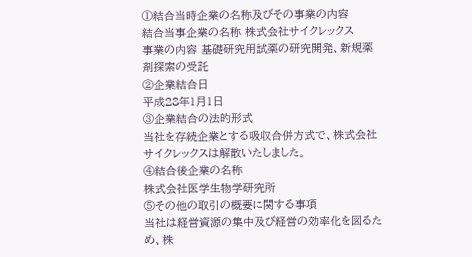①結合当時企業の名称及びその事業の内容
結合当事企業の名称 株式会社サイクレックス
事業の内容 基礎研究用試薬の研究開発、新規薬剤探索の受託
②企業結合日
平成28年1月1日
③企業結合の法的形式
当社を存続企業とする吸収合併方式で、株式会社サイクレックスは解散いたしました。
④結合後企業の名称
株式会社医学生物学研究所
⑤その他の取引の概要に関する事項
当社は経営資源の集中及び経営の効率化を図るため、株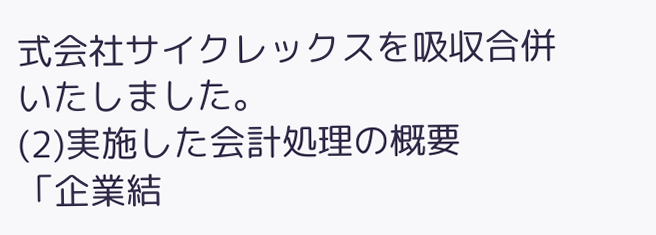式会社サイクレックスを吸収合併いたしました。
(2)実施した会計処理の概要
「企業結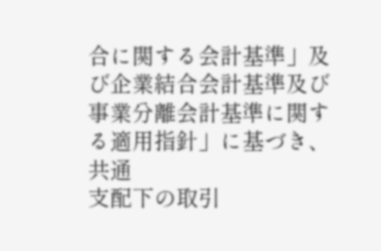合に関する会計基準」及び企業結合会計基準及び事業分離会計基準に関する適用指針」に基づき、共通
支配下の取引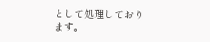として処理しております。